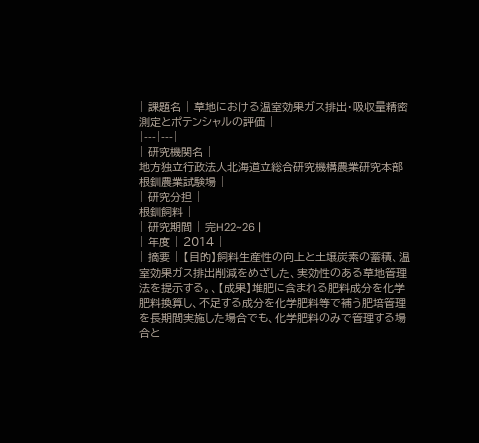| 課題名 | 草地における温室効果ガス排出・吸収量精密測定とポテンシャルの評価 |
|---|---|
| 研究機関名 |
地方独立行政法人北海道立総合研究機構農業研究本部根釧農業試験場 |
| 研究分担 |
根釧飼料 |
| 研究期間 | 完H22~26 |
| 年度 | 2014 |
| 摘要 | 【目的】飼料生産性の向上と土壌炭素の蓄積、温室効果ガス排出削減をめざした、実効性のある草地管理法を提示する。、【成果】堆肥に含まれる肥料成分を化学肥料換算し、不足する成分を化学肥料等で補う肥培管理を長期間実施した場合でも、化学肥料のみで管理する場合と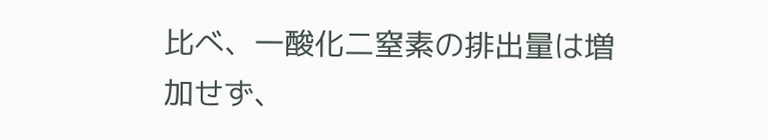比べ、一酸化二窒素の排出量は増加せず、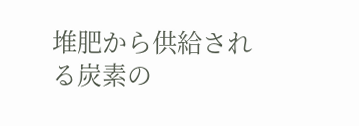堆肥から供給される炭素の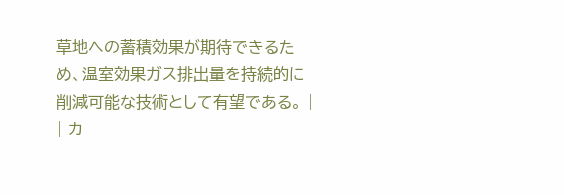草地への蓄積効果が期待できるため、温室効果ガス排出量を持続的に削減可能な技術として有望である。 |
| カ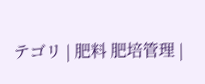テゴリ | 肥料 肥培管理 |